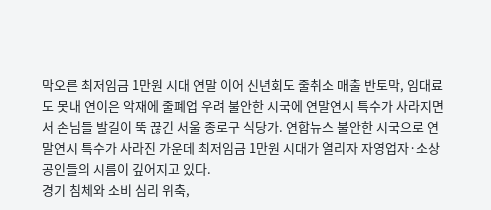막오른 최저임금 1만원 시대 연말 이어 신년회도 줄취소 매출 반토막, 임대료도 못내 연이은 악재에 줄폐업 우려 불안한 시국에 연말연시 특수가 사라지면서 손님들 발길이 뚝 끊긴 서울 종로구 식당가. 연합뉴스 불안한 시국으로 연말연시 특수가 사라진 가운데 최저임금 1만원 시대가 열리자 자영업자·소상공인들의 시름이 깊어지고 있다.
경기 침체와 소비 심리 위축,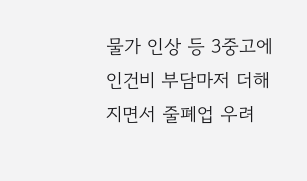물가 인상 등 3중고에 인건비 부담마저 더해지면서 줄폐업 우려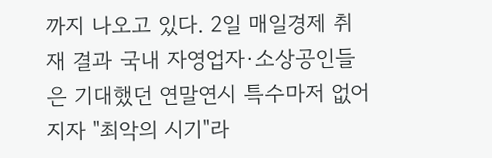까지 나오고 있다. 2일 매일경제 취재 결과 국내 자영업자·소상공인들은 기대했던 연말연시 특수마저 없어지자 "최악의 시기"라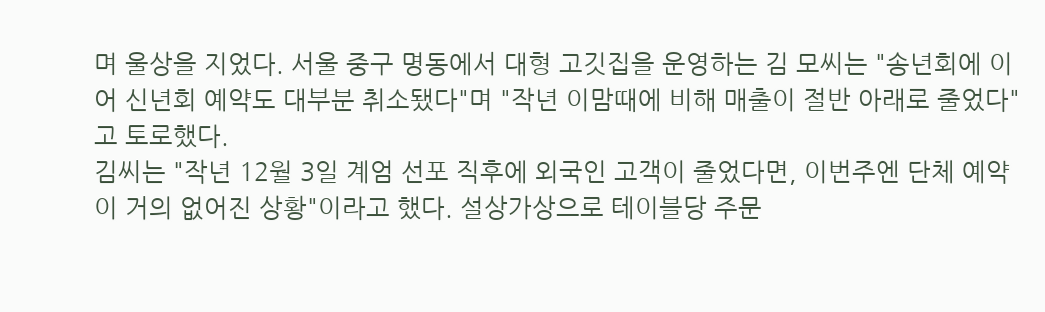며 울상을 지었다. 서울 중구 명동에서 대형 고깃집을 운영하는 김 모씨는 "송년회에 이어 신년회 예약도 대부분 취소됐다"며 "작년 이맘때에 비해 매출이 절반 아래로 줄었다"고 토로했다.
김씨는 "작년 12월 3일 계엄 선포 직후에 외국인 고객이 줄었다면, 이번주엔 단체 예약이 거의 없어진 상황"이라고 했다. 설상가상으로 테이블당 주문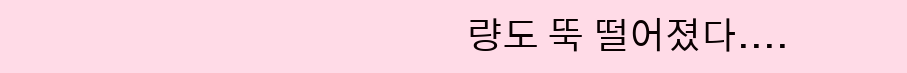량도 뚝 떨어졌다....